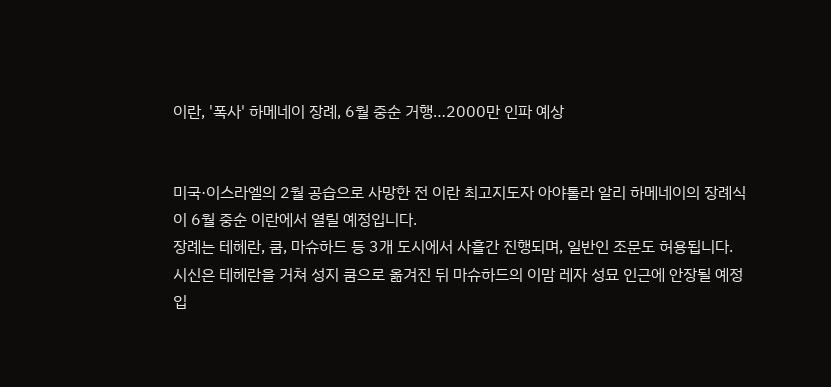이란, '폭사' 하메네이 장례, 6월 중순 거행…2000만 인파 예상


미국·이스라엘의 2월 공습으로 사망한 전 이란 최고지도자 아야톨라 알리 하메네이의 장례식이 6월 중순 이란에서 열릴 예정입니다.
장례는 테헤란, 쿰, 마슈하드 등 3개 도시에서 사흘간 진행되며, 일반인 조문도 허용됩니다.
시신은 테헤란을 거쳐 성지 쿰으로 옮겨진 뒤 마슈하드의 이맘 레자 성묘 인근에 안장될 예정입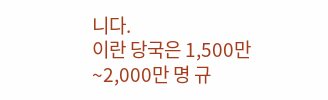니다.
이란 당국은 1,500만~2,000만 명 규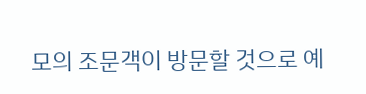모의 조문객이 방문할 것으로 예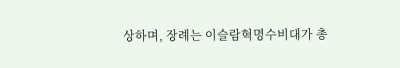상하며, 장례는 이슬람혁명수비대가 총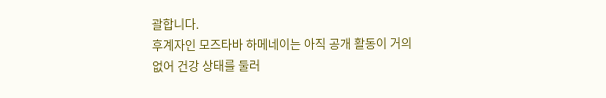괄합니다.
후계자인 모즈타바 하메네이는 아직 공개 활동이 거의 없어 건강 상태를 둘러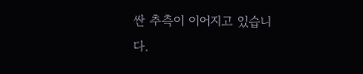싼 추측이 이어지고 있습니다.